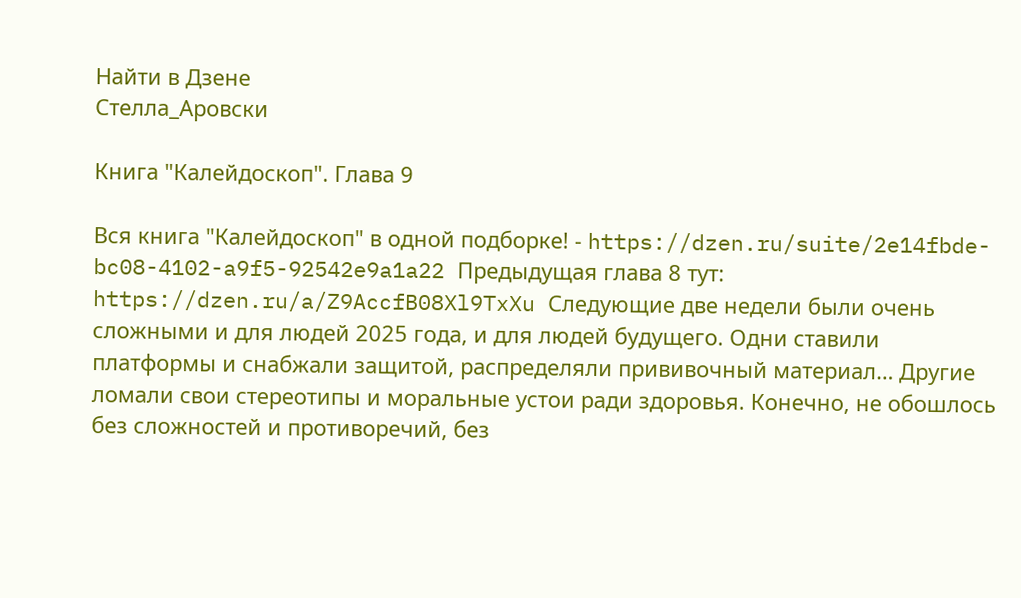Найти в Дзене
Стелла_Аровски

Книга "Калейдоскоп". Глава 9

Вся книга "Калейдоскоп" в одной подборке! - https://dzen.ru/suite/2e14fbde-bc08-4102-a9f5-92542e9a1a22 Предыдущая глава 8 тут: https://dzen.ru/a/Z9AccfB08Xl9TxXu Следующие две недели были очень сложными и для людей 2025 года, и для людей будущего. Одни ставили платформы и снабжали защитой, распределяли прививочный материал… Другие ломали свои стереотипы и моральные устои ради здоровья. Конечно, не обошлось без сложностей и противоречий, без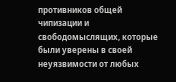противников общей чипизации и свободомыслящих, которые были уверены в своей неуязвимости от любых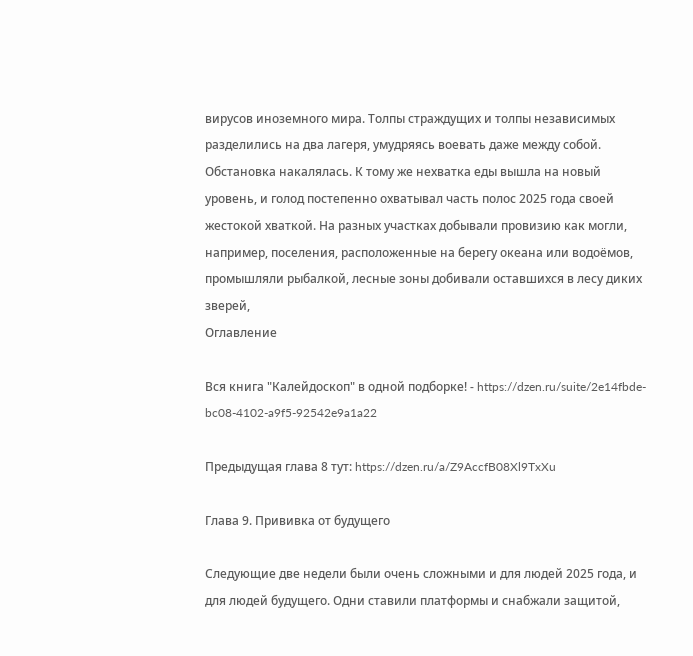вирусов иноземного мира. Толпы страждущих и толпы независимых разделились на два лагеря, умудряясь воевать даже между собой. Обстановка накалялась. К тому же нехватка еды вышла на новый уровень, и голод постепенно охватывал часть полос 2025 года своей жестокой хваткой. На разных участках добывали провизию как могли, например, поселения, расположенные на берегу океана или водоёмов, промышляли рыбалкой, лесные зоны добивали оставшихся в лесу диких зверей,
Оглавление

Вся книга "Калейдоскоп" в одной подборке! - https://dzen.ru/suite/2e14fbde-bc08-4102-a9f5-92542e9a1a22

Предыдущая глава 8 тут: https://dzen.ru/a/Z9AccfB08Xl9TxXu

Глава 9. Прививка от будущего

Следующие две недели были очень сложными и для людей 2025 года, и для людей будущего. Одни ставили платформы и снабжали защитой,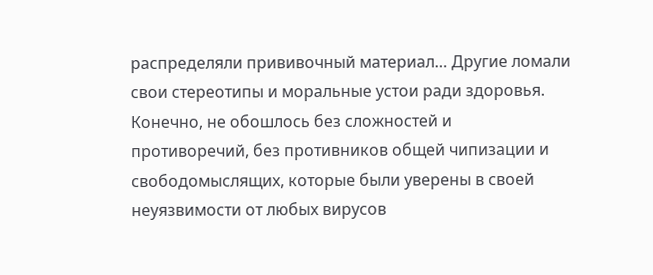распределяли прививочный материал… Другие ломали свои стереотипы и моральные устои ради здоровья. Конечно, не обошлось без сложностей и противоречий, без противников общей чипизации и свободомыслящих, которые были уверены в своей неуязвимости от любых вирусов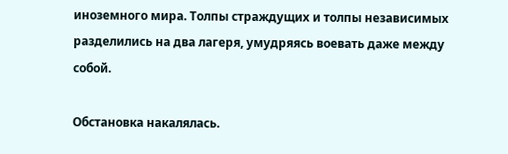иноземного мира. Толпы страждущих и толпы независимых разделились на два лагеря, умудряясь воевать даже между собой.

Обстановка накалялась.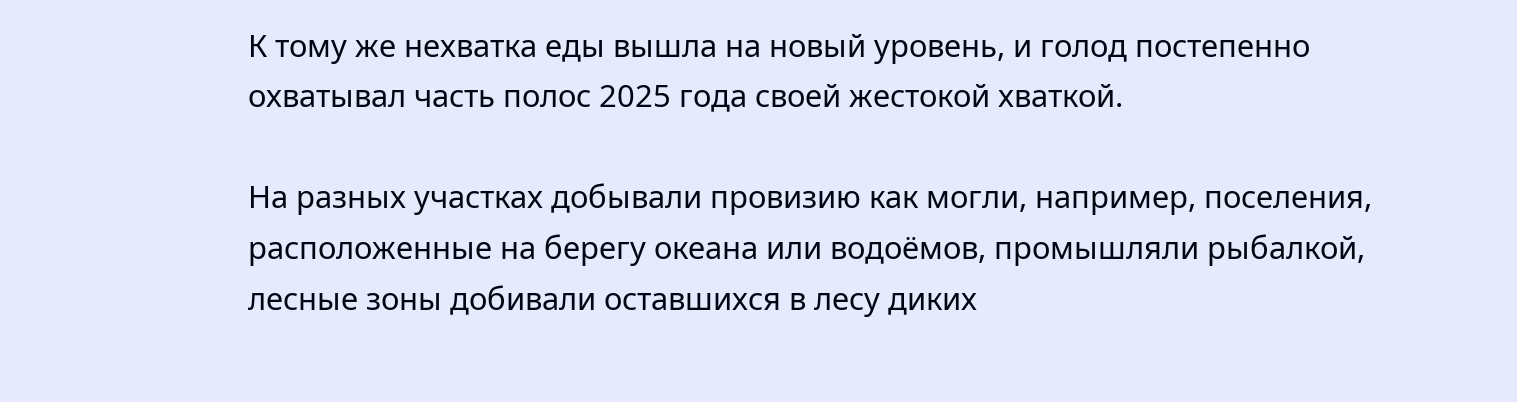К тому же нехватка еды вышла на новый уровень, и голод постепенно охватывал часть полос 2025 года своей жестокой хваткой.

На разных участках добывали провизию как могли, например, поселения, расположенные на берегу океана или водоёмов, промышляли рыбалкой, лесные зоны добивали оставшихся в лесу диких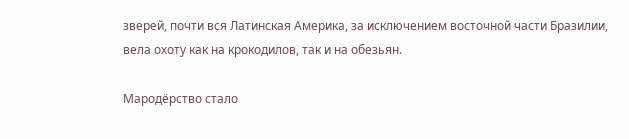зверей, почти вся Латинская Америка, за исключением восточной части Бразилии, вела охоту как на крокодилов, так и на обезьян.

Мародёрство стало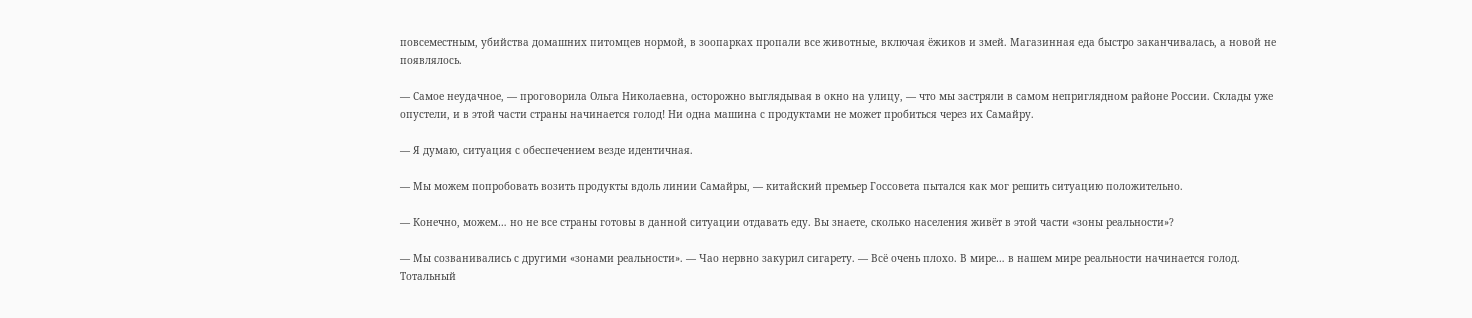повсеместным, убийства домашних питомцев нормой, в зоопарках пропали все животные, включая ёжиков и змей. Магазинная еда быстро заканчивалась, а новой не появлялось.

— Самое неудачное, — проговорила Ольга Николаевна, осторожно выглядывая в окно на улицу, — что мы застряли в самом неприглядном районе России. Склады уже опустели, и в этой части страны начинается голод! Ни одна машина с продуктами не может пробиться через их Самайру.

— Я думаю, ситуация с обеспечением везде идентичная.

— Мы можем попробовать возить продукты вдоль линии Самайры, — китайский премьер Госсовета пытался как мог решить ситуацию положительно.

— Конечно, можем… но не все страны готовы в данной ситуации отдавать еду. Вы знаете, сколько населения живёт в этой части «зоны реальности»?

— Мы созванивались с другими «зонами реальности». — Чао нервно закурил сигарету. — Всё очень плохо. В мире… в нашем мире реальности начинается голод. Тотальный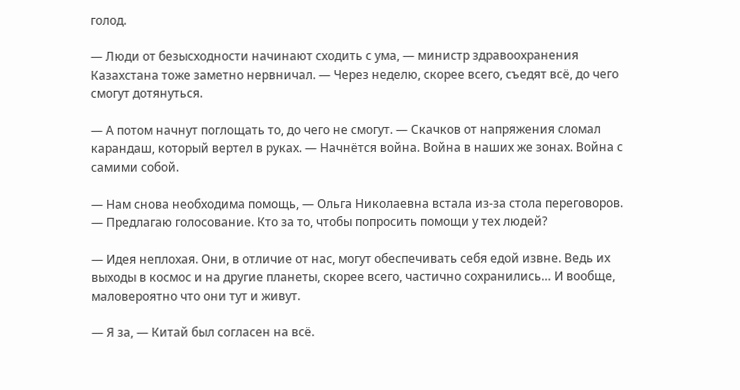голод.

— Люди от безысходности начинают сходить с ума, — министр здравоохранения Казахстана тоже заметно нервничал. — Через неделю, скорее всего, съедят всё, до чего смогут дотянуться.

— А потом начнут поглощать то, до чего не смогут. — Скачков от напряжения сломал карандаш, который вертел в руках. — Начнётся война. Война в наших же зонах. Война с самими собой.

— Нам снова необходима помощь, — Ольга Николаевна встала из-за стола переговоров. — Предлагаю голосование. Кто за то, чтобы попросить помощи у тех людей?

— Идея неплохая. Они, в отличие от нас, могут обеспечивать себя едой извне. Ведь их выходы в космос и на другие планеты, скорее всего, частично сохранились… И вообще, маловероятно что они тут и живут.

— Я за, — Китай был согласен на всё.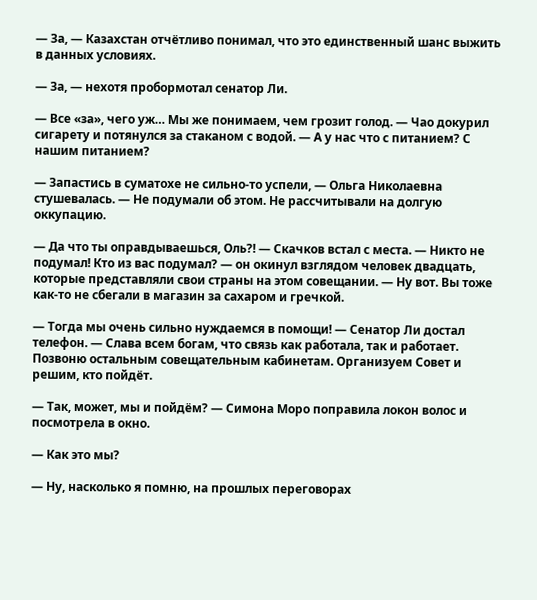— За, — Казахстан отчётливо понимал, что это единственный шанс выжить в данных условиях.

— За, — нехотя пробормотал сенатор Ли.

— Все «за», чего уж… Мы же понимаем, чем грозит голод. — Чао докурил сигарету и потянулся за стаканом с водой. — А у нас что с питанием? С нашим питанием?

— Запастись в суматохе не сильно-то успели, — Ольга Николаевна стушевалась. — Не подумали об этом. Не рассчитывали на долгую оккупацию.

— Да что ты оправдываешься, Оль?! — Скачков встал с места. — Никто не подумал! Кто из вас подумал? — он окинул взглядом человек двадцать, которые представляли свои страны на этом совещании. — Ну вот. Вы тоже как-то не сбегали в магазин за сахаром и гречкой.

— Тогда мы очень сильно нуждаемся в помощи! — Сенатор Ли достал телефон. — Слава всем богам, что связь как работала, так и работает. Позвоню остальным совещательным кабинетам. Организуем Совет и решим, кто пойдёт.

— Так, может, мы и пойдём? — Симона Моро поправила локон волос и посмотрела в окно.

— Как это мы?

— Ну, насколько я помню, на прошлых переговорах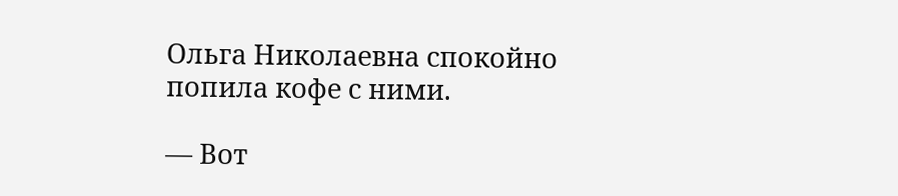Ольга Николаевна спокойно попила кофе с ними.

— Вот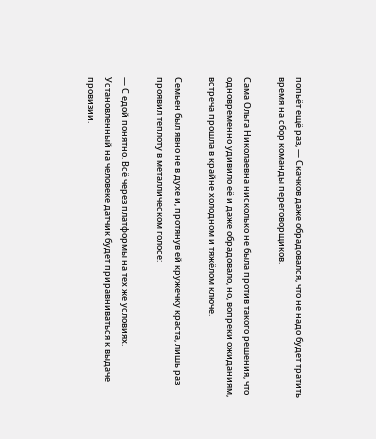попьёт ещё раз, — Скачков даже обрадовался, что не надо будет тратить время на сбор команды переговорщиков.

Сама Ольга Николаевна нисколько не была против такого решения, что одновременно удивило её и даже обрадовало, но, вопреки ожиданиям, встреча прошла в крайне холодном и тяжёлом ключе.

Семьен был явно не в духе и, протянув ей кружечку краста, лишь раз проявил теплоту в металлическом голосе:

— С едой понятно. Всё через платформы на тех же условиях. Установленный на человеке датчик будет приравниваться к выдаче провизии.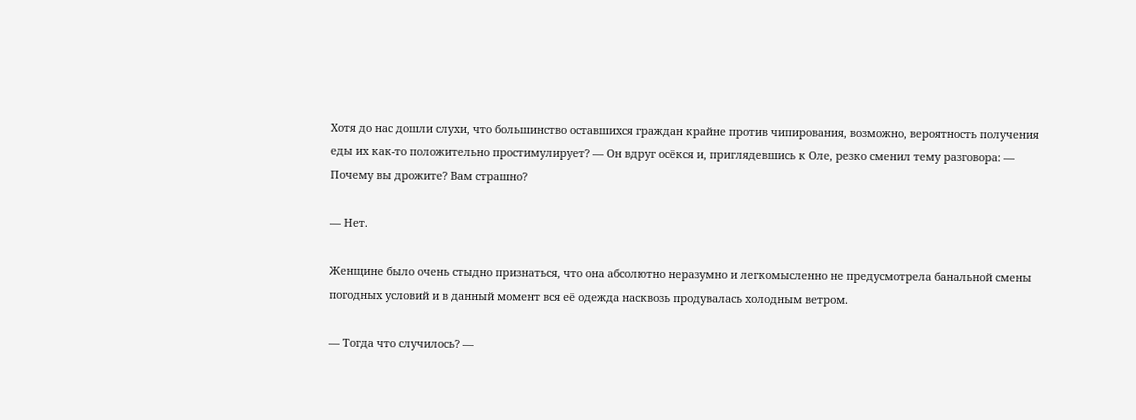Хотя до нас дошли слухи, что большинство оставшихся граждан крайне против чипирования, возможно, вероятность получения еды их как-то положительно простимулирует? — Он вдруг осёкся и, приглядевшись к Оле, резко сменил тему разговора: — Почему вы дрожите? Вам страшно?

— Нет.

Женщине было очень стыдно признаться, что она абсолютно неразумно и легкомысленно не предусмотрела банальной смены погодных условий и в данный момент вся её одежда насквозь продувалась холодным ветром.

— Тогда что случилось? —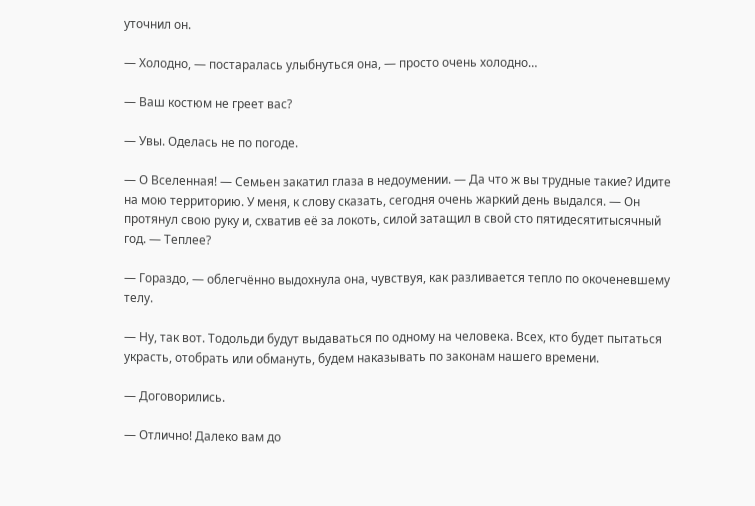уточнил он.

— Холодно, — постаралась улыбнуться она, — просто очень холодно…

— Ваш костюм не греет вас?

— Увы. Оделась не по погоде.

— О Вселенная! — Семьен закатил глаза в недоумении. — Да что ж вы трудные такие? Идите на мою территорию. У меня, к слову сказать, сегодня очень жаркий день выдался. — Он протянул свою руку и, схватив её за локоть, силой затащил в свой сто пятидесятитысячный год. — Теплее?

— Гораздо, — облегчённо выдохнула она, чувствуя, как разливается тепло по окоченевшему телу.

— Ну, так вот. Тодольди будут выдаваться по одному на человека. Всех, кто будет пытаться украсть, отобрать или обмануть, будем наказывать по законам нашего времени.

— Договорились.

— Отлично! Далеко вам до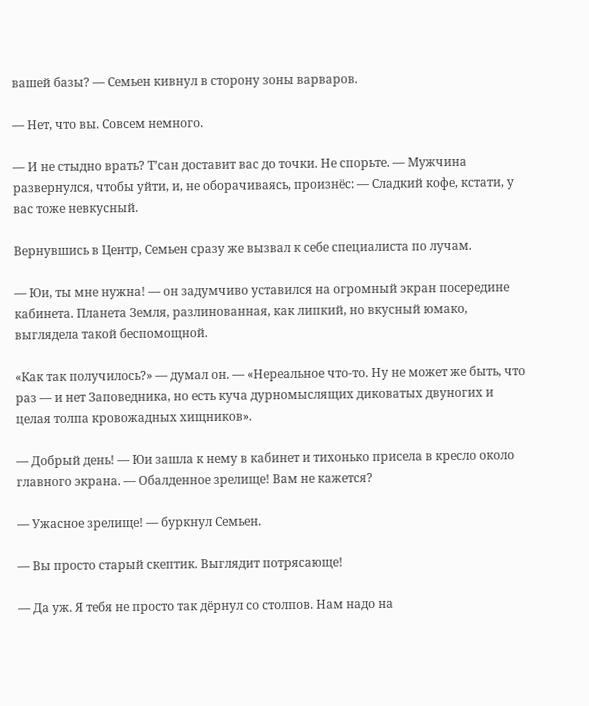вашей базы? — Семьен кивнул в сторону зоны варваров.

— Нет, что вы. Совсем немного.

— И не стыдно врать? Т’сан доставит вас до точки. Не спорьте. — Мужчина развернулся, чтобы уйти, и, не оборачиваясь, произнёс: — Сладкий кофе, кстати, у вас тоже невкусный.

Вернувшись в Центр, Семьен сразу же вызвал к себе специалиста по лучам.

— Юи, ты мне нужна! — он задумчиво уставился на огромный экран посередине кабинета. Планета Земля, разлинованная, как липкий, но вкусный юмако, выглядела такой беспомощной.

«Как так получилось?» — думал он. — «Нереальное что-то. Ну не может же быть, что раз — и нет Заповедника, но есть куча дурномыслящих диковатых двуногих и целая толпа кровожадных хищников».

— Добрый день! — Юи зашла к нему в кабинет и тихонько присела в кресло около главного экрана. — Обалденное зрелище! Вам не кажется?

— Ужасное зрелище! — буркнул Семьен.

— Вы просто старый скептик. Выглядит потрясающе!

— Да уж. Я тебя не просто так дёрнул со столпов. Нам надо на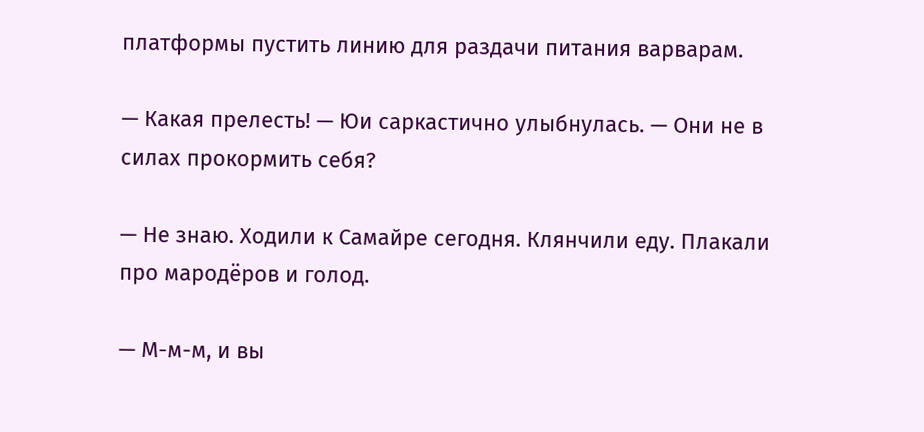платформы пустить линию для раздачи питания варварам.

— Какая прелесть! — Юи саркастично улыбнулась. — Они не в силах прокормить себя?

— Не знаю. Ходили к Самайре сегодня. Клянчили еду. Плакали про мародёров и голод.

— М-м-м, и вы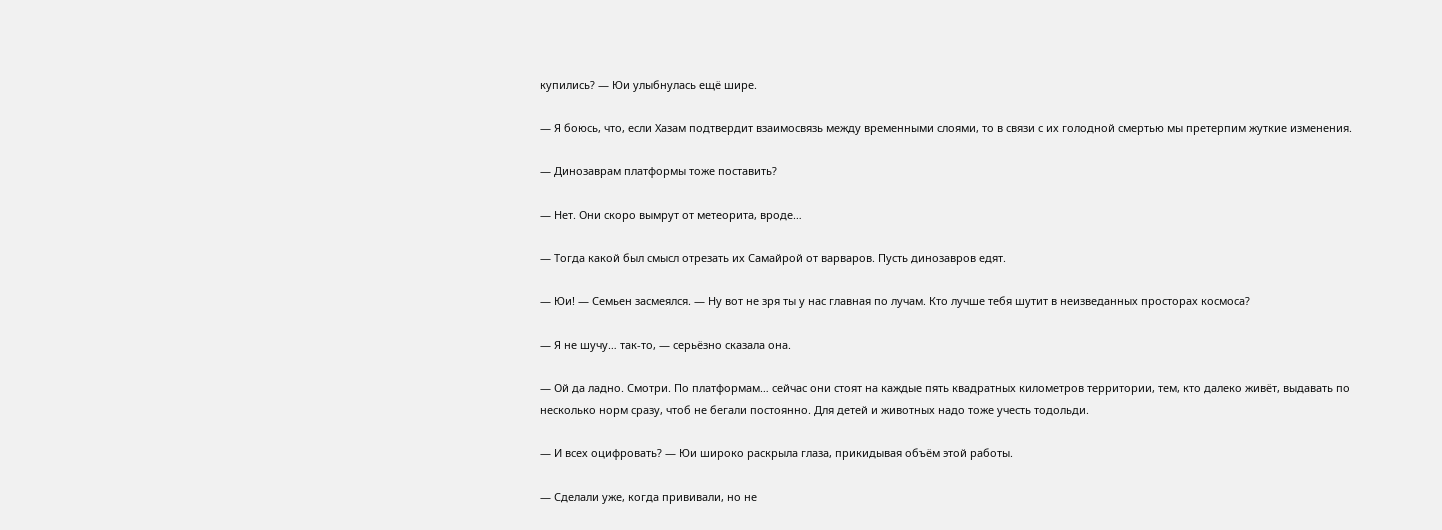купились? — Юи улыбнулась ещё шире.

— Я боюсь, что, если Хазам подтвердит взаимосвязь между временными слоями, то в связи с их голодной смертью мы претерпим жуткие изменения.

— Динозаврам платформы тоже поставить?

— Нет. Они скоро вымрут от метеорита, вроде…

— Тогда какой был смысл отрезать их Самайрой от варваров. Пусть динозавров едят.

— Юи! — Семьен засмеялся. — Ну вот не зря ты у нас главная по лучам. Кто лучше тебя шутит в неизведанных просторах космоса?

— Я не шучу… так-то, — серьёзно сказала она.

— Ой да ладно. Смотри. По платформам… сейчас они стоят на каждые пять квадратных километров территории, тем, кто далеко живёт, выдавать по несколько норм сразу, чтоб не бегали постоянно. Для детей и животных надо тоже учесть тодольди.

— И всех оцифровать? — Юи широко раскрыла глаза, прикидывая объём этой работы.

— Сделали уже, когда прививали, но не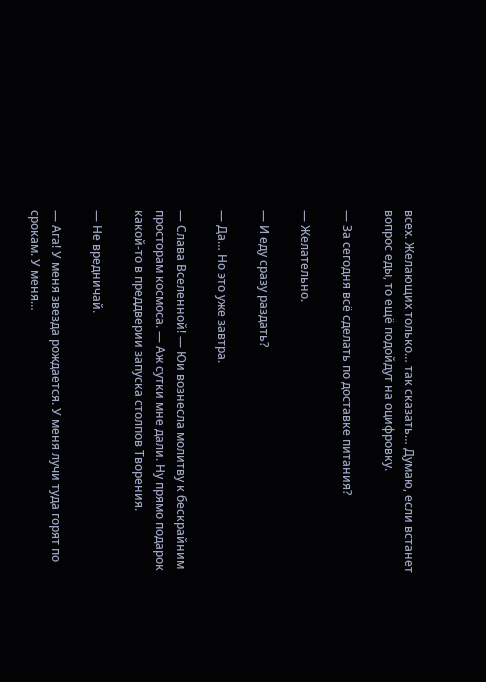всех. Желающих только… так сказать… Думаю, если встанет вопрос еды, то ещё подойдут на оцифровку.

— За сегодня всё сделать по доставке питания?

— Желательно.

— И еду сразу раздать?

— Да… Но это уже завтра.

— Слава Вселенной! — Юи вознесла молитву к бескрайним просторам космоса. — Аж сутки мне дали. Ну прямо подарок какой-то в преддверии запуска столпов Творения.

— Не вредничай.

— Ага! У меня звезда рождается. У меня лучи туда горят по срокам. У меня…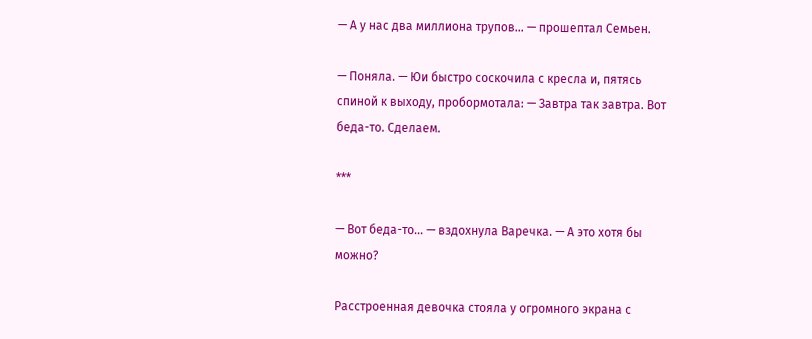— А у нас два миллиона трупов… — прошептал Семьен.

— Поняла. — Юи быстро соскочила с кресла и, пятясь спиной к выходу, пробормотала: — Завтра так завтра. Вот беда-то. Сделаем.

***

— Вот беда-то… — вздохнула Варечка. — А это хотя бы можно?

Расстроенная девочка стояла у огромного экрана с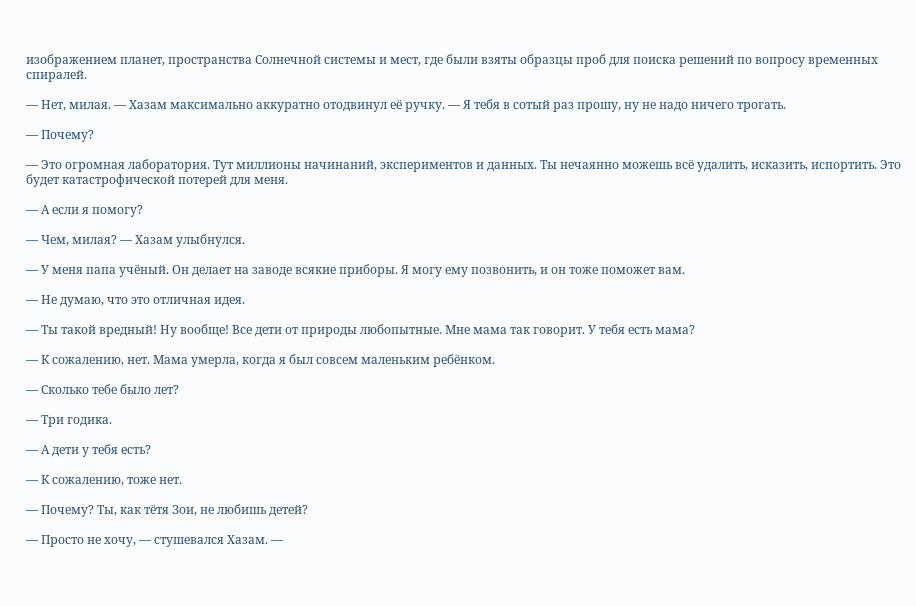изображением планет, пространства Солнечной системы и мест, где были взяты образцы проб для поиска решений по вопросу временных спиралей.

— Нет, милая. — Хазам максимально аккуратно отодвинул её ручку. — Я тебя в сотый раз прошу, ну не надо ничего трогать.

— Почему?

— Это огромная лаборатория. Тут миллионы начинаний, экспериментов и данных. Ты нечаянно можешь всё удалить, исказить, испортить. Это будет катастрофической потерей для меня.

— А если я помогу?

— Чем, милая? — Хазам улыбнулся.

— У меня папа учёный. Он делает на заводе всякие приборы. Я могу ему позвонить, и он тоже поможет вам.

— Не думаю, что это отличная идея.

— Ты такой вредный! Ну вообще! Все дети от природы любопытные. Мне мама так говорит. У тебя есть мама?

— К сожалению, нет. Мама умерла, когда я был совсем маленьким ребёнком.

— Сколько тебе было лет?

— Три годика.

— А дети у тебя есть?

— К сожалению, тоже нет.

— Почему? Ты, как тётя Зои, не любишь детей?

— Просто не хочу, — стушевался Хазам. —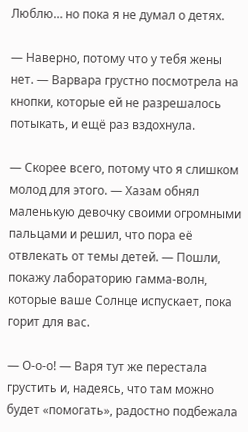Люблю… но пока я не думал о детях.

— Наверно, потому что у тебя жены нет. — Варвара грустно посмотрела на кнопки, которые ей не разрешалось потыкать, и ещё раз вздохнула.

— Скорее всего, потому что я слишком молод для этого. — Хазам обнял маленькую девочку своими огромными пальцами и решил, что пора её отвлекать от темы детей. — Пошли, покажу лабораторию гамма-волн, которые ваше Солнце испускает, пока горит для вас.

— О-о-о! — Варя тут же перестала грустить и, надеясь, что там можно будет «помогать», радостно подбежала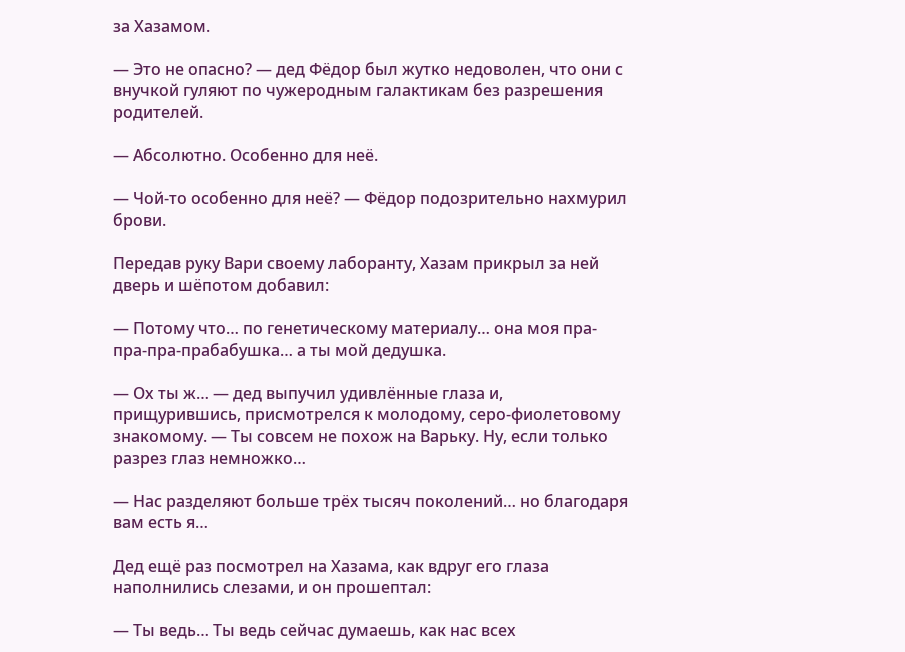за Хазамом.

— Это не опасно? — дед Фёдор был жутко недоволен, что они с внучкой гуляют по чужеродным галактикам без разрешения родителей.

— Абсолютно. Особенно для неё.

— Чой-то особенно для неё? — Фёдор подозрительно нахмурил брови.

Передав руку Вари своему лаборанту, Хазам прикрыл за ней дверь и шёпотом добавил:

— Потому что… по генетическому материалу… она моя пра-пра-пра-прабабушка… а ты мой дедушка.

— Ох ты ж… — дед выпучил удивлённые глаза и, прищурившись, присмотрелся к молодому, серо-фиолетовому знакомому. — Ты совсем не похож на Варьку. Ну, если только разрез глаз немножко…

— Нас разделяют больше трёх тысяч поколений… но благодаря вам есть я…

Дед ещё раз посмотрел на Хазама, как вдруг его глаза наполнились слезами, и он прошептал:

— Ты ведь… Ты ведь сейчас думаешь, как нас всех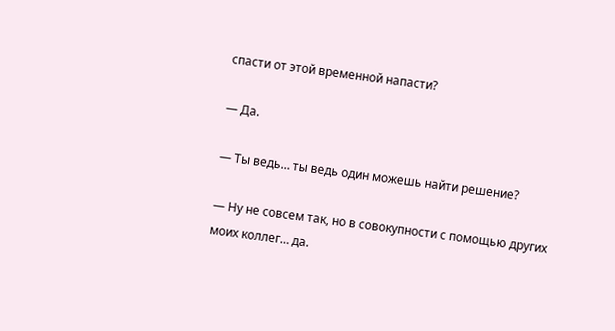спасти от этой временной напасти?

— Да.

— Ты ведь… ты ведь один можешь найти решение?

— Ну не совсем так, но в совокупности с помощью других моих коллег… да.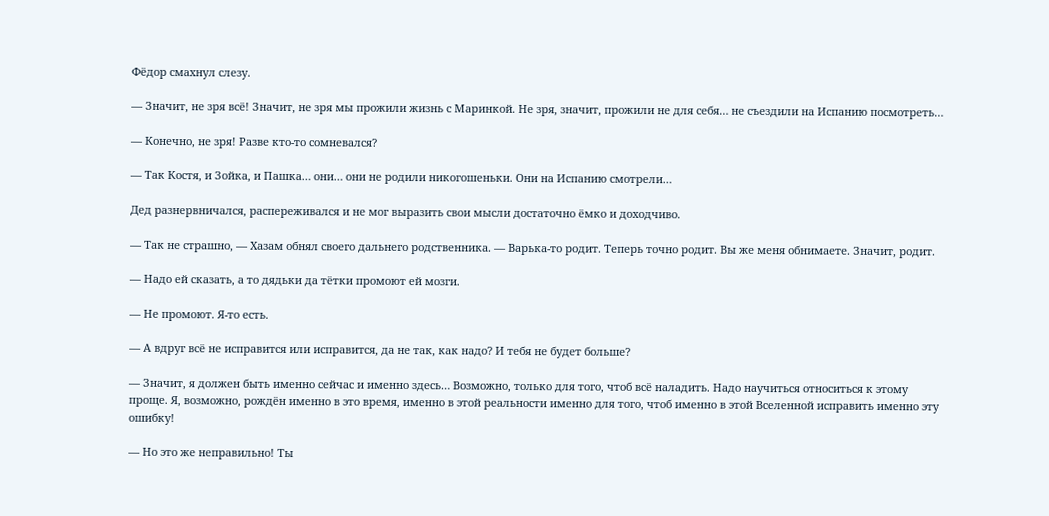Фёдор смахнул слезу.

— Значит, не зря всё! Значит, не зря мы прожили жизнь с Маринкой. Не зря, значит, прожили не для себя… не съездили на Испанию посмотреть…

— Конечно, не зря! Разве кто-то сомневался?

— Так Костя, и Зойка, и Пашка… они… они не родили никогошеньки. Они на Испанию смотрели…

Дед разнервничался, распереживался и не мог выразить свои мысли достаточно ёмко и доходчиво.

— Так не страшно, — Хазам обнял своего дальнего родственника. — Варька-то родит. Теперь точно родит. Вы же меня обнимаете. Значит, родит.

— Надо ей сказать, а то дядьки да тётки промоют ей мозги.

— Не промоют. Я-то есть.

— А вдруг всё не исправится или исправится, да не так, как надо? И тебя не будет больше?

— Значит, я должен быть именно сейчас и именно здесь… Возможно, только для того, чтоб всё наладить. Надо научиться относиться к этому проще. Я, возможно, рождён именно в это время, именно в этой реальности именно для того, чтоб именно в этой Вселенной исправить именно эту ошибку!

— Но это же неправильно! Ты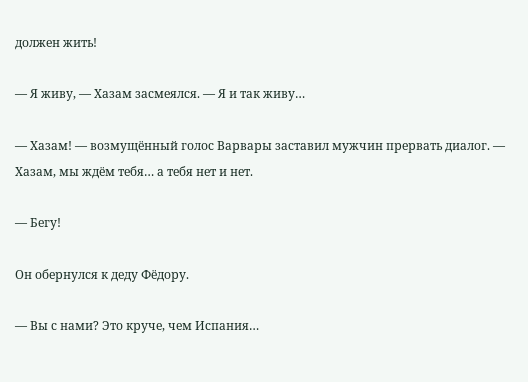должен жить!

— Я живу, — Хазам засмеялся. — Я и так живу…

— Хазам! — возмущённый голос Варвары заставил мужчин прервать диалог. — Хазам, мы ждём тебя… а тебя нет и нет.

— Бегу!

Он обернулся к деду Фёдору.

— Вы с нами? Это круче, чем Испания…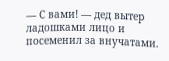— С вами! — дед вытер ладошками лицо и посеменил за внучатами.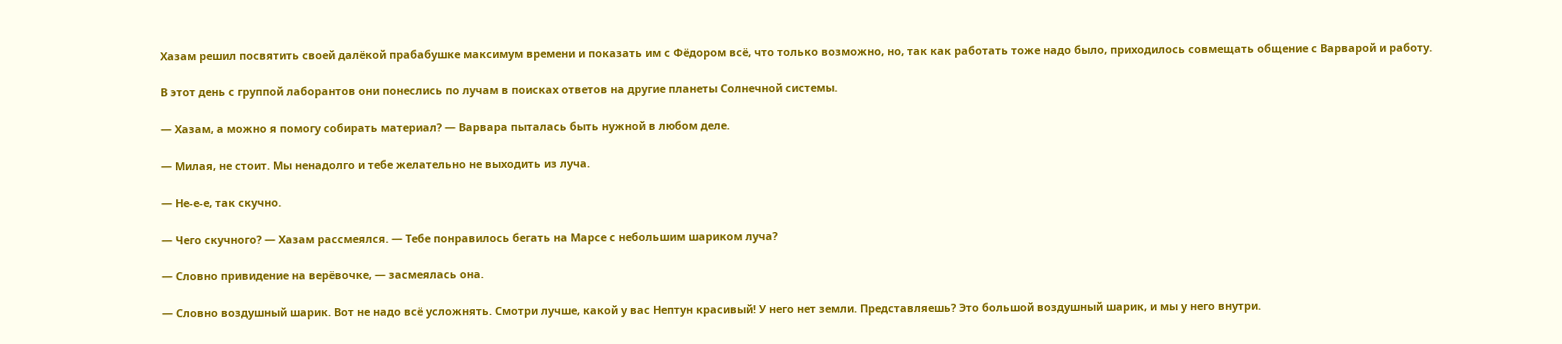Хазам решил посвятить своей далёкой прабабушке максимум времени и показать им с Фёдором всё, что только возможно, но, так как работать тоже надо было, приходилось совмещать общение с Варварой и работу.

В этот день с группой лаборантов они понеслись по лучам в поисках ответов на другие планеты Солнечной системы.

— Хазам, а можно я помогу собирать материал? — Варвара пыталась быть нужной в любом деле.

— Милая, не стоит. Мы ненадолго и тебе желательно не выходить из луча.

— Не-е-е, так скучно.

— Чего скучного? — Хазам рассмеялся. — Тебе понравилось бегать на Марсе с небольшим шариком луча?

— Словно привидение на верёвочке, — засмеялась она.

— Словно воздушный шарик. Вот не надо всё усложнять. Смотри лучше, какой у вас Нептун красивый! У него нет земли. Представляешь? Это большой воздушный шарик, и мы у него внутри.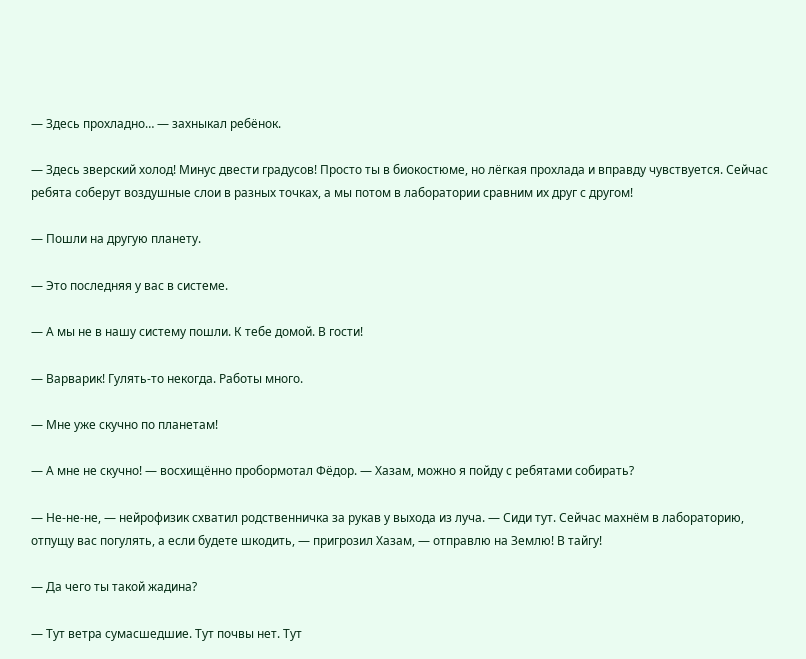— Здесь прохладно… — захныкал ребёнок.

— Здесь зверский холод! Минус двести градусов! Просто ты в биокостюме, но лёгкая прохлада и вправду чувствуется. Сейчас ребята соберут воздушные слои в разных точках, а мы потом в лаборатории сравним их друг с другом!

— Пошли на другую планету.

— Это последняя у вас в системе.

— А мы не в нашу систему пошли. К тебе домой. В гости!

— Варварик! Гулять-то некогда. Работы много.

— Мне уже скучно по планетам!

— А мне не скучно! — восхищённо пробормотал Фёдор. — Хазам, можно я пойду с ребятами собирать?

— Не-не-не, — нейрофизик схватил родственничка за рукав у выхода из луча. — Сиди тут. Сейчас махнём в лабораторию, отпущу вас погулять, а если будете шкодить, — пригрозил Хазам, — отправлю на Землю! В тайгу!

— Да чего ты такой жадина?

— Тут ветра сумасшедшие. Тут почвы нет. Тут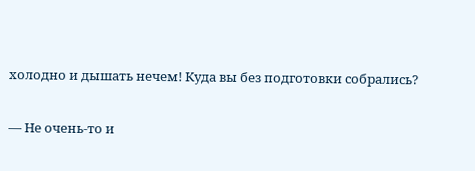холодно и дышать нечем! Куда вы без подготовки собрались?

— Не очень-то и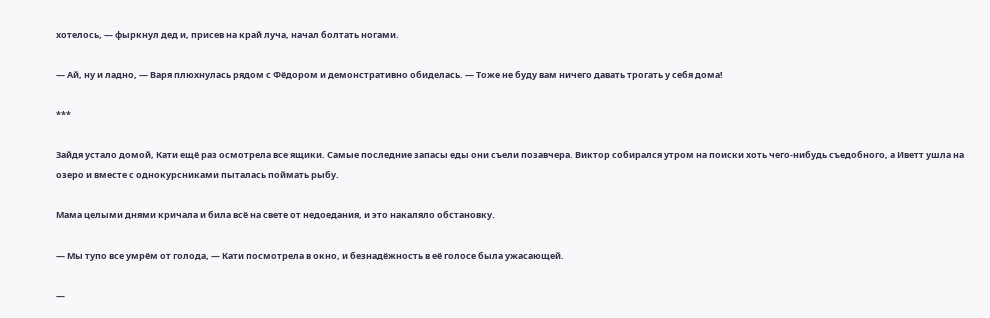хотелось, — фыркнул дед и, присев на край луча, начал болтать ногами.

— Ай, ну и ладно, — Варя плюхнулась рядом с Фёдором и демонстративно обиделась. — Тоже не буду вам ничего давать трогать у себя дома!

***

Зайдя устало домой, Кати ещё раз осмотрела все ящики. Самые последние запасы еды они съели позавчера. Виктор собирался утром на поиски хоть чего-нибудь съедобного, а Иветт ушла на озеро и вместе с однокурсниками пыталась поймать рыбу.

Мама целыми днями кричала и била всё на свете от недоедания, и это накаляло обстановку.

— Мы тупо все умрём от голода, — Кати посмотрела в окно, и безнадёжность в её голосе была ужасающей.

—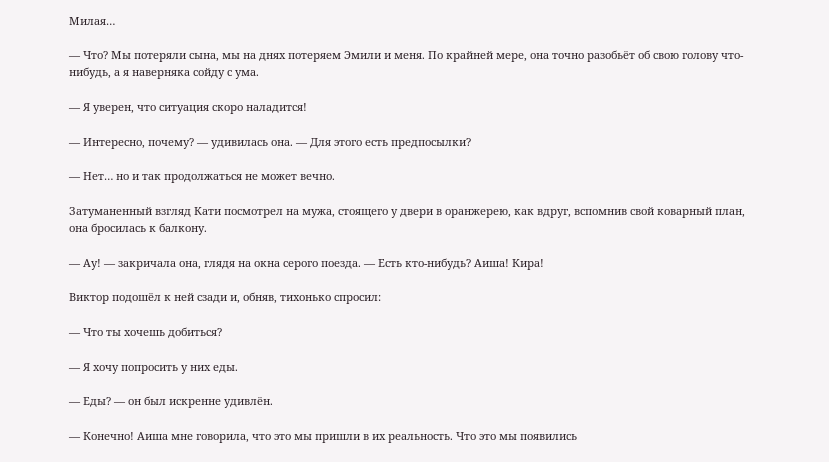Милая…

— Что? Мы потеряли сына, мы на днях потеряем Эмили и меня. По крайней мере, она точно разобьёт об свою голову что-нибудь, а я наверняка сойду с ума.

— Я уверен, что ситуация скоро наладится!

— Интересно, почему? — удивилась она. — Для этого есть предпосылки?

— Нет… но и так продолжаться не может вечно.

Затуманенный взгляд Кати посмотрел на мужа, стоящего у двери в оранжерею, как вдруг, вспомнив свой коварный план, она бросилась к балкону.

— Ау! — закричала она, глядя на окна серого поезда. — Есть кто-нибудь? Аиша! Кира!

Виктор подошёл к ней сзади и, обняв, тихонько спросил:

— Что ты хочешь добиться?

— Я хочу попросить у них еды.

— Еды? — он был искренне удивлён.

— Конечно! Аиша мне говорила, что это мы пришли в их реальность. Что это мы появились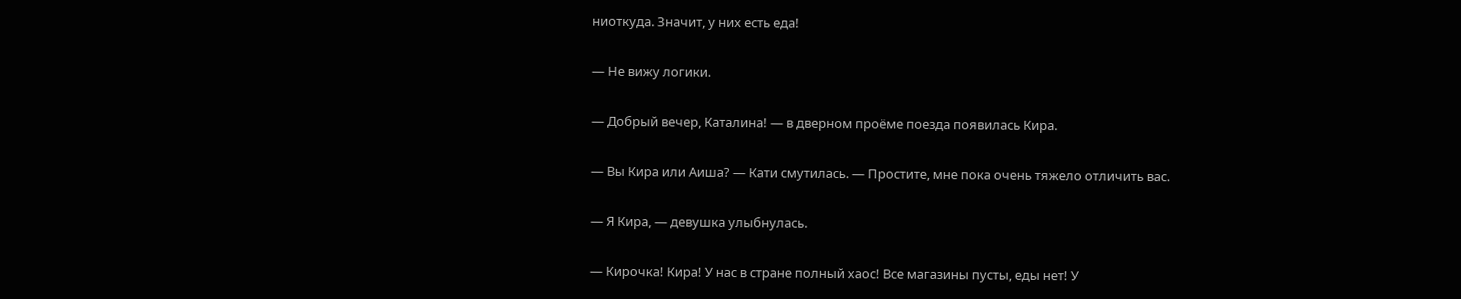ниоткуда. Значит, у них есть еда!

— Не вижу логики.

— Добрый вечер, Каталина! — в дверном проёме поезда появилась Кира.

— Вы Кира или Аиша? — Кати смутилась. — Простите, мне пока очень тяжело отличить вас.

— Я Кира, — девушка улыбнулась.

— Кирочка! Кира! У нас в стране полный хаос! Все магазины пусты, еды нет! У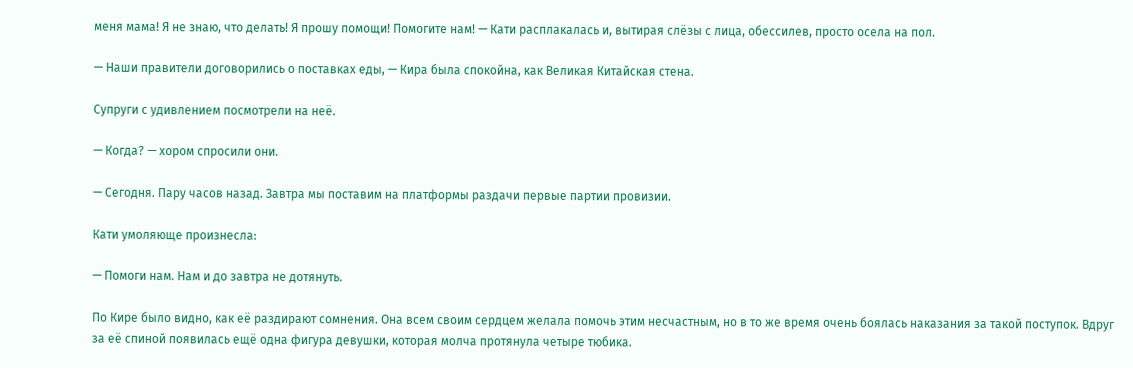меня мама! Я не знаю, что делать! Я прошу помощи! Помогите нам! — Кати расплакалась и, вытирая слёзы с лица, обессилев, просто осела на пол.

— Наши правители договорились о поставках еды, — Кира была спокойна, как Великая Китайская стена.

Супруги с удивлением посмотрели на неё.

— Когда? — хором спросили они.

— Сегодня. Пару часов назад. Завтра мы поставим на платформы раздачи первые партии провизии.

Кати умоляюще произнесла:

— Помоги нам. Нам и до завтра не дотянуть.

По Кире было видно, как её раздирают сомнения. Она всем своим сердцем желала помочь этим несчастным, но в то же время очень боялась наказания за такой поступок. Вдруг за её спиной появилась ещё одна фигура девушки, которая молча протянула четыре тюбика.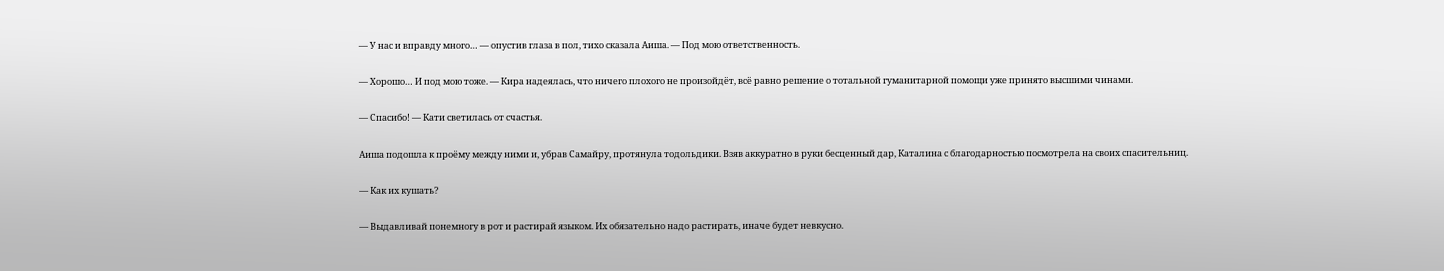— У нас и вправду много… — опустив глаза в пол, тихо сказала Аиша. — Под мою ответственность.

— Хорошо… И под мою тоже. — Кира надеялась, что ничего плохого не произойдёт, всё равно решение о тотальной гуманитарной помощи уже принято высшими чинами.

— Спасибо! — Кати светилась от счастья.

Аиша подошла к проёму между ними и, убрав Самайру, протянула тодольдики. Взяв аккуратно в руки бесценный дар, Каталина с благодарностью посмотрела на своих спасительниц.

— Как их кушать?

— Выдавливай понемногу в рот и растирай языком. Их обязательно надо растирать, иначе будет невкусно.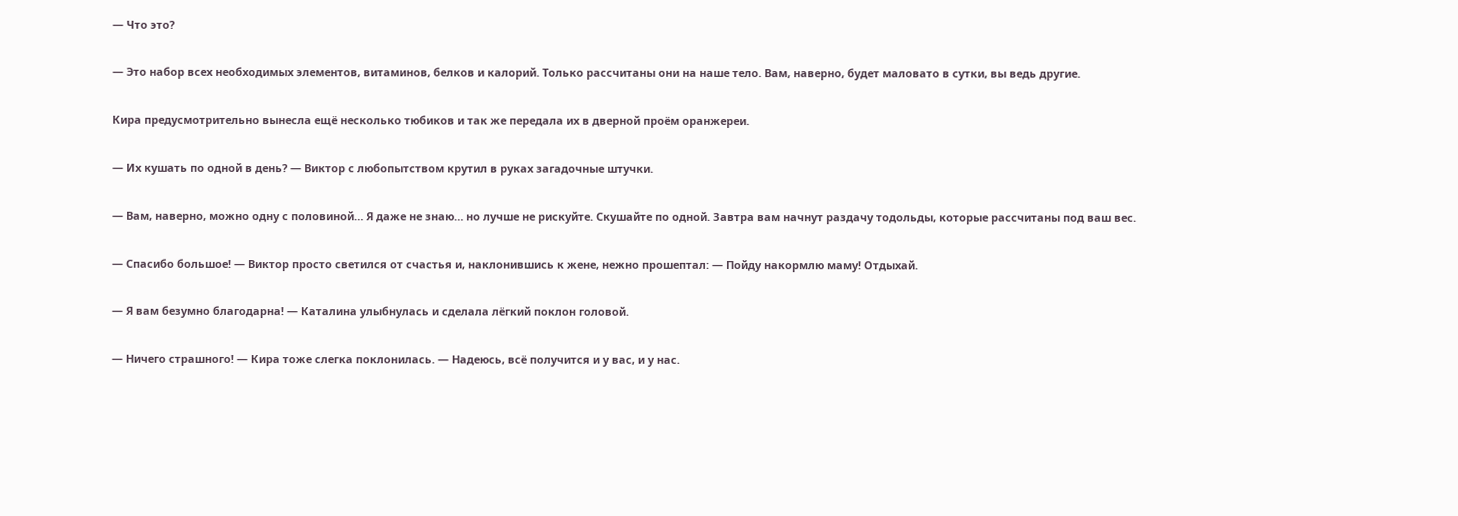— Что это?

— Это набор всех необходимых элементов, витаминов, белков и калорий. Только рассчитаны они на наше тело. Вам, наверно, будет маловато в сутки, вы ведь другие.

Кира предусмотрительно вынесла ещё несколько тюбиков и так же передала их в дверной проём оранжереи.

— Их кушать по одной в день? — Виктор с любопытством крутил в руках загадочные штучки.

— Вам, наверно, можно одну с половиной… Я даже не знаю… но лучше не рискуйте. Скушайте по одной. Завтра вам начнут раздачу тодольды, которые рассчитаны под ваш вес.

— Спасибо большое! — Виктор просто светился от счастья и, наклонившись к жене, нежно прошептал: — Пойду накормлю маму! Отдыхай.

— Я вам безумно благодарна! — Каталина улыбнулась и сделала лёгкий поклон головой.

— Ничего страшного! — Кира тоже слегка поклонилась. — Надеюсь, всё получится и у вас, и у нас.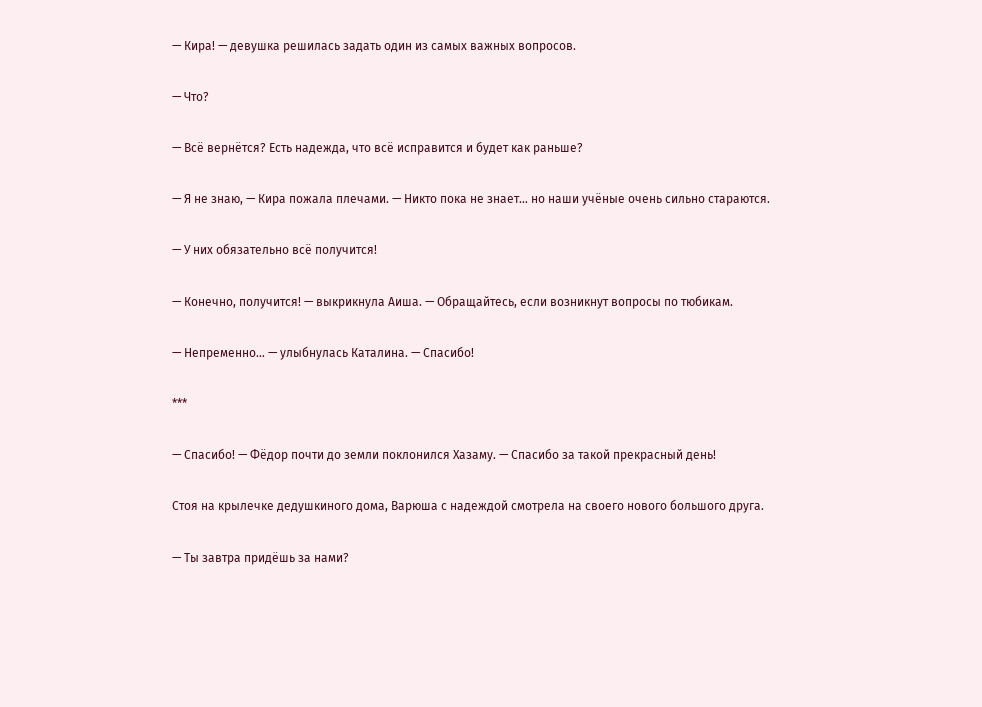— Кира! — девушка решилась задать один из самых важных вопросов.

— Что?

— Всё вернётся? Есть надежда, что всё исправится и будет как раньше?

— Я не знаю, — Кира пожала плечами. — Никто пока не знает… но наши учёные очень сильно стараются.

— У них обязательно всё получится!

— Конечно, получится! — выкрикнула Аиша. — Обращайтесь, если возникнут вопросы по тюбикам.

— Непременно… — улыбнулась Каталина. — Спасибо!

***

— Спасибо! — Фёдор почти до земли поклонился Хазаму. — Спасибо за такой прекрасный день!

Стоя на крылечке дедушкиного дома, Варюша с надеждой смотрела на своего нового большого друга.

— Ты завтра придёшь за нами?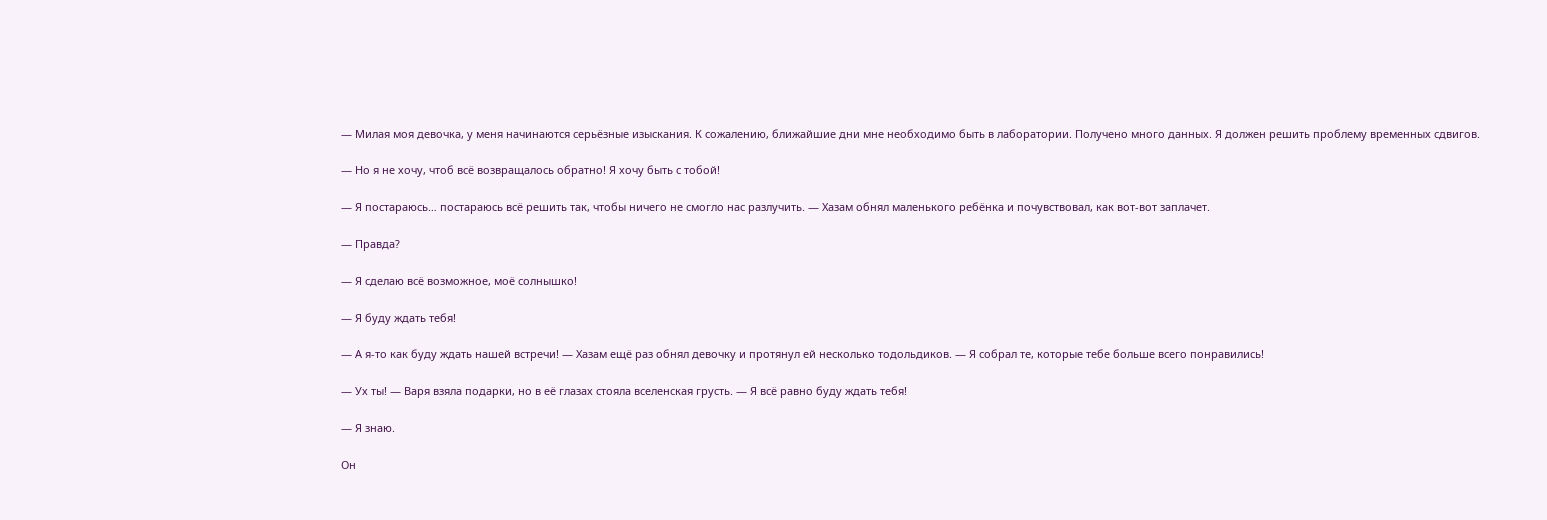— Милая моя девочка, у меня начинаются серьёзные изыскания. К сожалению, ближайшие дни мне необходимо быть в лаборатории. Получено много данных. Я должен решить проблему временных сдвигов.

— Но я не хочу, чтоб всё возвращалось обратно! Я хочу быть с тобой!

— Я постараюсь… постараюсь всё решить так, чтобы ничего не смогло нас разлучить. — Хазам обнял маленького ребёнка и почувствовал, как вот-вот заплачет.

— Правда?

— Я сделаю всё возможное, моё солнышко!

— Я буду ждать тебя!

— А я-то как буду ждать нашей встречи! — Хазам ещё раз обнял девочку и протянул ей несколько тодольдиков. — Я собрал те, которые тебе больше всего понравились!

— Ух ты! — Варя взяла подарки, но в её глазах стояла вселенская грусть. — Я всё равно буду ждать тебя!

— Я знаю.

Он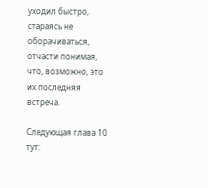уходил быстро, стараясь не оборачиваться, отчасти понимая, что, возможно, это их последняя встреча.

Следующая глава 10 тут: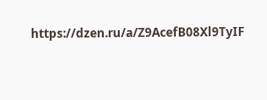https://dzen.ru/a/Z9AcefB08Xl9TyIF